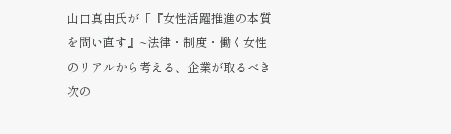山口真由氏が「『女性活躍推進の本質を問い直す』~法律・制度・働く女性のリアルから考える、企業が取るべき次の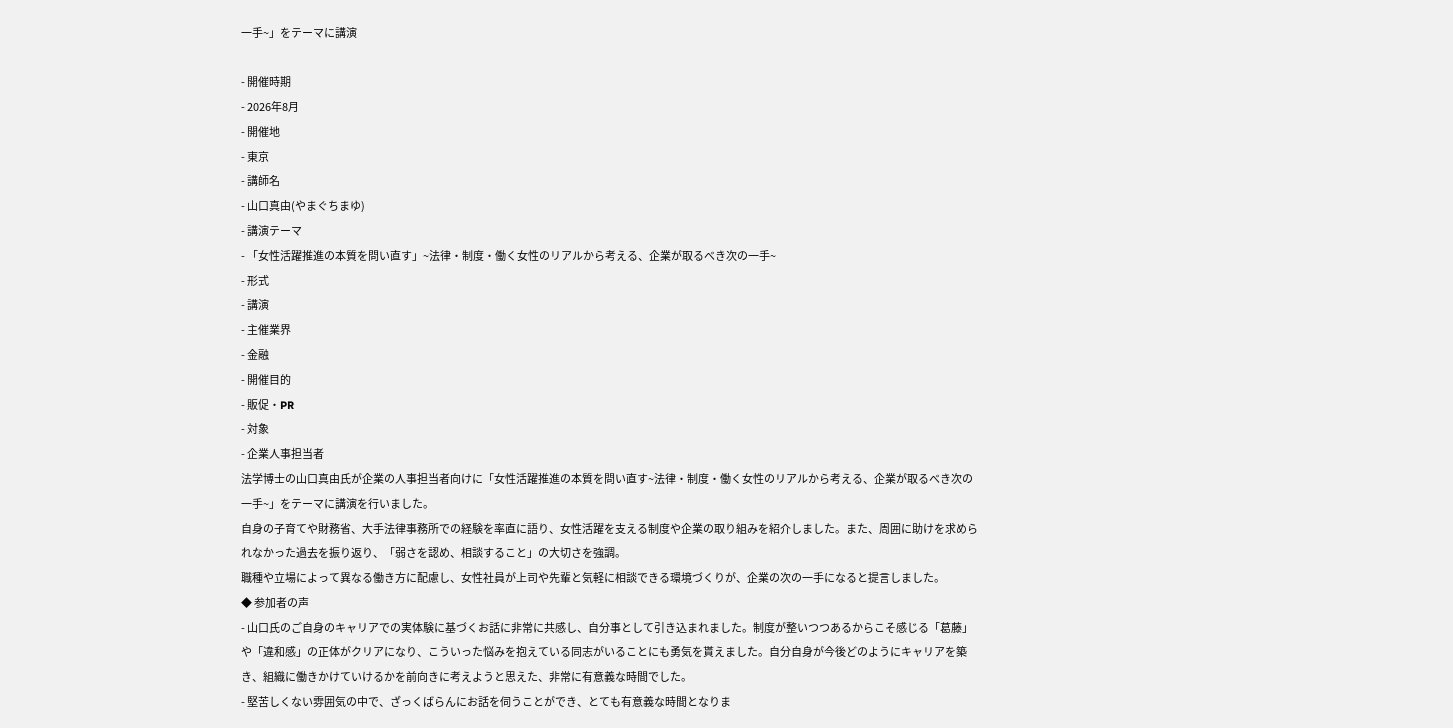一手~」をテーマに講演

- 開催時期
- 2026年8月
- 開催地
- 東京
- 講師名
- 山口真由(やまぐちまゆ)
- 講演テーマ
- 「女性活躍推進の本質を問い直す」~法律・制度・働く女性のリアルから考える、企業が取るべき次の一手~
- 形式
- 講演
- 主催業界
- 金融
- 開催目的
- 販促・PR
- 対象
- 企業人事担当者
法学博士の山口真由氏が企業の人事担当者向けに「女性活躍推進の本質を問い直す~法律・制度・働く女性のリアルから考える、企業が取るべき次の一手~」をテーマに講演を行いました。
自身の子育てや財務省、大手法律事務所での経験を率直に語り、女性活躍を支える制度や企業の取り組みを紹介しました。また、周囲に助けを求められなかった過去を振り返り、「弱さを認め、相談すること」の大切さを強調。
職種や立場によって異なる働き方に配慮し、女性社員が上司や先輩と気軽に相談できる環境づくりが、企業の次の一手になると提言しました。
◆ 参加者の声
- 山口氏のご自身のキャリアでの実体験に基づくお話に非常に共感し、自分事として引き込まれました。制度が整いつつあるからこそ感じる「葛藤」や「違和感」の正体がクリアになり、こういった悩みを抱えている同志がいることにも勇気を貰えました。自分自身が今後どのようにキャリアを築き、組織に働きかけていけるかを前向きに考えようと思えた、非常に有意義な時間でした。
- 堅苦しくない雰囲気の中で、ざっくばらんにお話を伺うことができ、とても有意義な時間となりま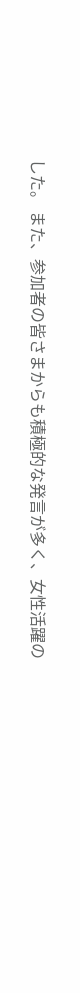した。 また、参加者の皆さまからも積極的な発言が多く、女性活躍の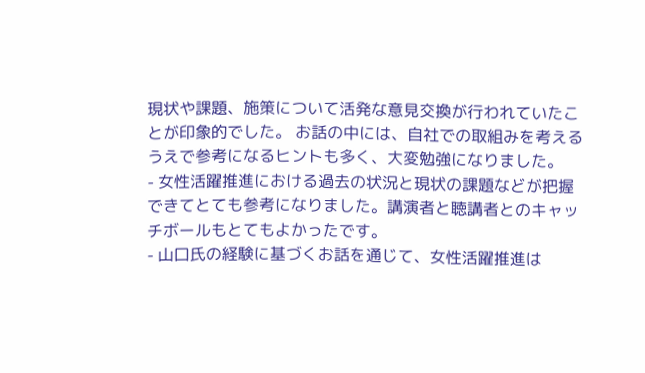現状や課題、施策について活発な意見交換が行われていたことが印象的でした。 お話の中には、自社での取組みを考えるうえで参考になるヒントも多く、大変勉強になりました。
- 女性活躍推進における過去の状況と現状の課題などが把握できてとても参考になりました。講演者と聴講者とのキャッチボールもとてもよかったです。
- 山口氏の経験に基づくお話を通じて、女性活躍推進は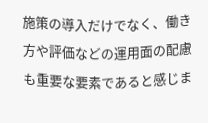施策の導入だけでなく、働き方や評価などの運用面の配慮も重要な要素であると感じま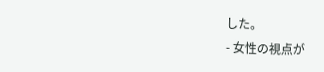した。
- 女性の視点が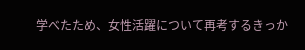学べたため、女性活躍について再考するきっか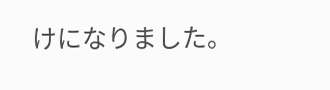けになりました。